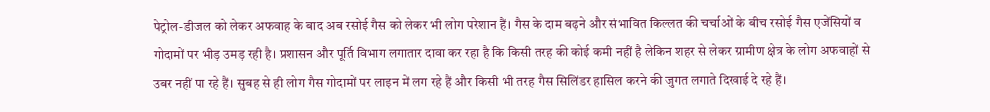पेट्रोल-डीजल को लेकर अफवाह के बाद अब रसोई गैस को लेकर भी लोग परेशान हैं। गैस के दाम बढ़ने और संभावित किल्लत की चर्चाओं के बीच रसोई गैस एजेंसियों व गोदामों पर भीड़ उमड़ रही है। प्रशासन और पूर्ति विभाग लगातार दावा कर रहा है कि किसी तरह की कोई कमी नहीं है लेकिन शहर से लेकर ग्रामीण क्षेत्र के लोग अफवाहों से उबर नहीं पा रहे हैं। सुबह से ही लोग गैस गोदामों पर लाइन में लग रहे हैं और किसी भी तरह गैस सिलिंडर हासिल करने की जुगत लगाते दिखाई दे रहे हैं।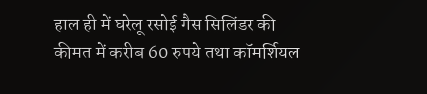हाल ही में घरेलू रसोई गैस सिलिंडर की कीमत में करीब 60 रुपये तथा कॉमर्शियल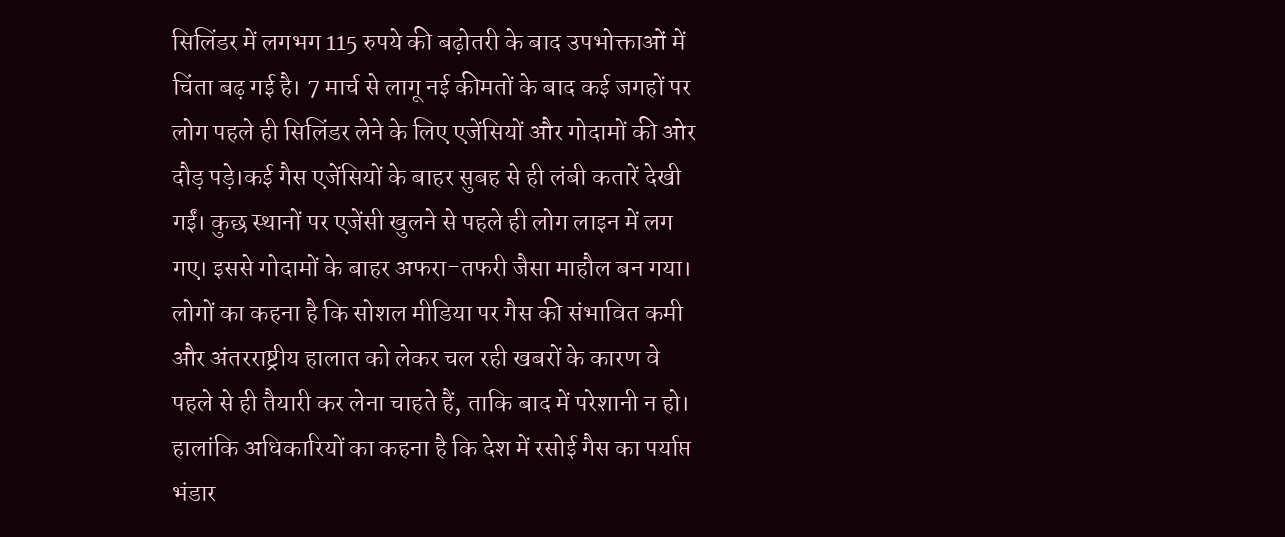सिलिंडर में लगभग 115 रुपये की बढ़ोतरी के बाद उपभोक्ताओं में चिंता बढ़ गई है। 7 मार्च से लागू नई कीमतों के बाद कई जगहों पर लोग पहले ही सिलिंडर लेने के लिए एजेंसियों और गोदामों की ओर दौड़ पड़े।कई गैस एजेंसियों के बाहर सुबह से ही लंबी कतारें देखी गईं। कुछ स्थानों पर एजेंसी खुलने से पहले ही लोग लाइन में लग गए। इससे गोदामों के बाहर अफरा-तफरी जैसा माहौल बन गया। लोगों का कहना है कि सोशल मीडिया पर गैस की संभावित कमी और अंतरराष्ट्रीय हालात को लेकर चल रही खबरों के कारण वे पहले से ही तैयारी कर लेना चाहते हैं, ताकि बाद में परेशानी न हो। हालांकि अधिकारियों का कहना है कि देश में रसोई गैस का पर्याप्त भंडार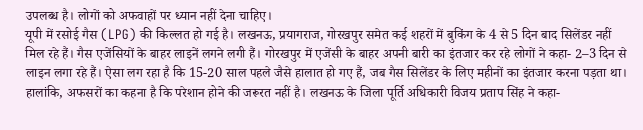उपलब्ध है। लोगों को अफवाहों पर ध्यान नहीं देना चाहिए।
यूपी में रसोई गैस (LPG) की किल्लत हो गई है। लखनऊ, प्रयागराज, गोरखपुर समेत कई शहरों में बुकिंग के 4 से 5 दिन बाद सिलेंडर नहीं मिल रहे हैं। गैस एजेंसियों के बाहर लाइनें लगने लगी हैं। गोरखपुर में एजेंसी के बाहर अपनी बारी का इंतजार कर रहे लोगों ने कहा- 2–3 दिन से लाइन लगा रहे हैं। ऐसा लग रहा है कि 15-20 साल पहले जैसे हालात हो गए हैं, जब गैस सिलेंडर के लिए महीनों का इंतजार करना पड़ता था। हालांकि, अफसरों का कहना है कि परेशान होने की जरूरत नहीं है। लखनऊ के जिला पूर्ति अधिकारी विजय प्रताप सिंह ने कहा-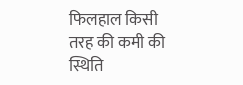फिलहाल किसी तरह की कमी की स्थिति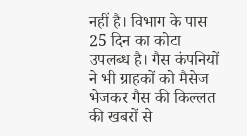नहीं है। विभाग के पास 25 दिन का कोटा उपलब्ध है। गैस कंपनियों ने भी ग्राहकों को मैसेज भेजकर गैस की किल्लत की खबरों से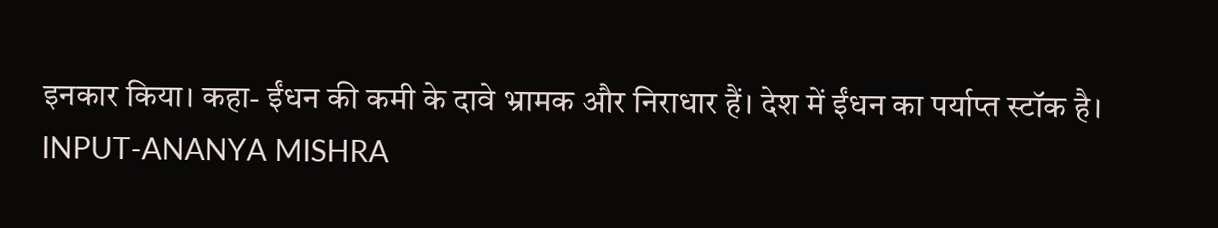इनकार किया। कहा- ईंधन की कमी के दावे भ्रामक और निराधार हैं। देश में ईंधन का पर्याप्त स्टॉक है।
INPUT-ANANYA MISHRA